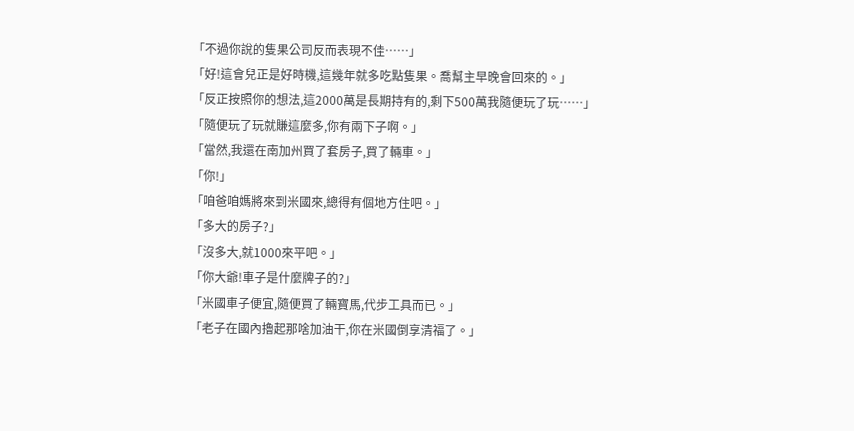「不過你說的隻果公司反而表現不佳……」
「好!這會兒正是好時機,這幾年就多吃點隻果。喬幫主早晚會回來的。」
「反正按照你的想法,這2000萬是長期持有的,剩下500萬我隨便玩了玩……」
「隨便玩了玩就賺這麼多,你有兩下子啊。」
「當然,我還在南加州買了套房子,買了輛車。」
「你!」
「咱爸咱媽將來到米國來,總得有個地方住吧。」
「多大的房子?」
「沒多大,就1000來平吧。」
「你大爺!車子是什麼牌子的?」
「米國車子便宜,隨便買了輛寶馬,代步工具而已。」
「老子在國內擼起那啥加油干,你在米國倒享清福了。」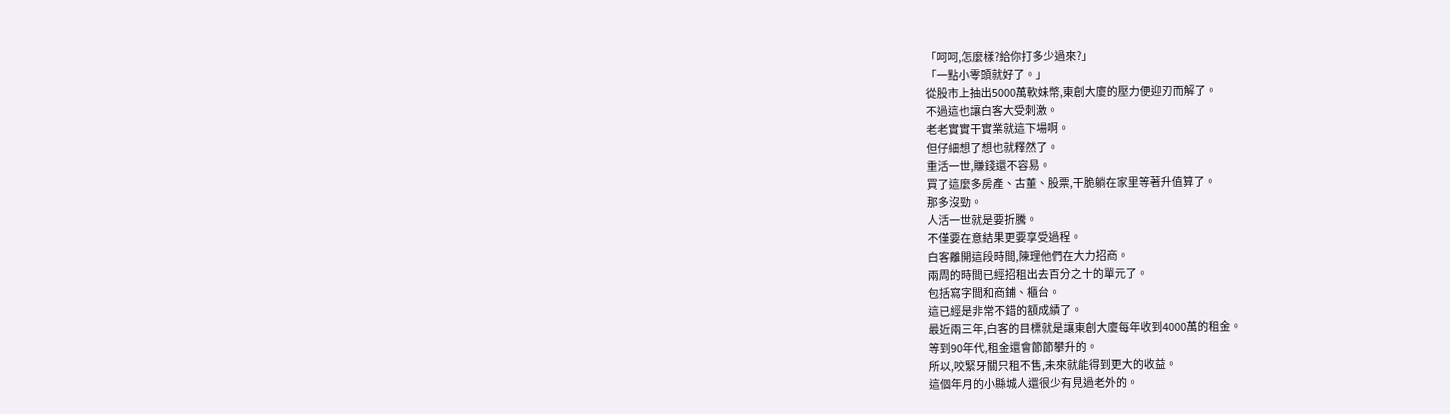「呵呵,怎麼樣?給你打多少過來?」
「一點小零頭就好了。」
從股市上抽出5000萬軟妹幣,東創大廈的壓力便迎刃而解了。
不過這也讓白客大受刺激。
老老實實干實業就這下場啊。
但仔細想了想也就釋然了。
重活一世,賺錢還不容易。
買了這麼多房產、古董、股票,干脆躺在家里等著升值算了。
那多沒勁。
人活一世就是要折騰。
不僅要在意結果更要享受過程。
白客離開這段時間,陳理他們在大力招商。
兩周的時間已經招租出去百分之十的單元了。
包括寫字間和商鋪、櫃台。
這已經是非常不錯的額成績了。
最近兩三年,白客的目標就是讓東創大廈每年收到4000萬的租金。
等到90年代,租金還會節節攀升的。
所以,咬緊牙關只租不售,未來就能得到更大的收益。
這個年月的小縣城人還很少有見過老外的。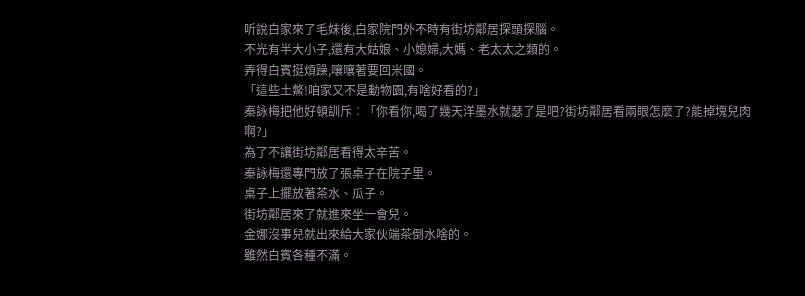听說白家來了毛妹後,白家院門外不時有街坊鄰居探頭探腦。
不光有半大小子,還有大姑娘、小媳婦,大媽、老太太之類的。
弄得白賓挺煩躁,嚷嚷著要回米國。
「這些土鱉!咱家又不是動物園,有啥好看的?」
秦詠梅把他好頓訓斥︰「你看你,喝了幾天洋墨水就瑟了是吧?街坊鄰居看兩眼怎麼了?能掉塊兒肉啊?」
為了不讓街坊鄰居看得太辛苦。
秦詠梅還專門放了張桌子在院子里。
桌子上擺放著茶水、瓜子。
街坊鄰居來了就進來坐一會兒。
金娜沒事兒就出來給大家伙端茶倒水啥的。
雖然白賓各種不滿。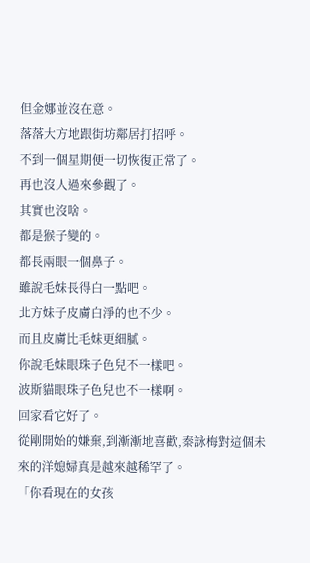但金娜並沒在意。
落落大方地跟街坊鄰居打招呼。
不到一個星期便一切恢復正常了。
再也沒人過來參觀了。
其實也沒啥。
都是猴子變的。
都長兩眼一個鼻子。
雖說毛妹長得白一點吧。
北方妹子皮膚白淨的也不少。
而且皮膚比毛妹更細膩。
你說毛妹眼珠子色兒不一樣吧。
波斯貓眼珠子色兒也不一樣啊。
回家看它好了。
從剛開始的嫌棄,到漸漸地喜歡,秦詠梅對這個未來的洋媳婦真是越來越稀罕了。
「你看現在的女孩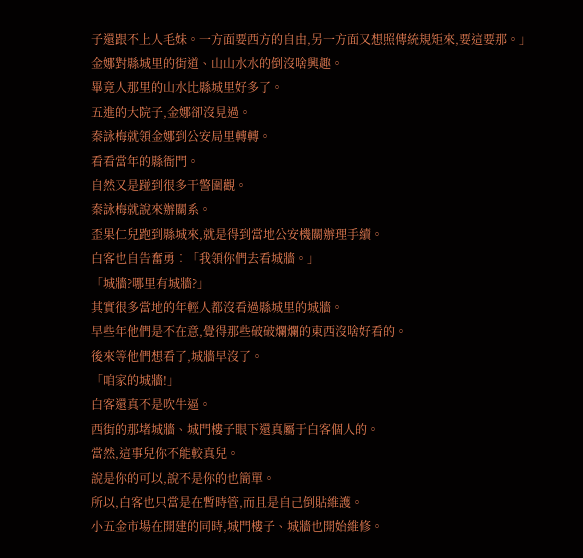子還跟不上人毛妹。一方面要西方的自由,另一方面又想照傳統規矩來,要這要那。」
金娜對縣城里的街道、山山水水的倒沒啥興趣。
畢竟人那里的山水比縣城里好多了。
五進的大院子,金娜卻沒見過。
秦詠梅就領金娜到公安局里轉轉。
看看當年的縣衙門。
自然又是踫到很多干警圍觀。
秦詠梅就說來辦關系。
歪果仁兒跑到縣城來,就是得到當地公安機關辦理手續。
白客也自告奮勇︰「我領你們去看城牆。」
「城牆?哪里有城牆?」
其實很多當地的年輕人都沒看過縣城里的城牆。
早些年他們是不在意,覺得那些破破爛爛的東西沒啥好看的。
後來等他們想看了,城牆早沒了。
「咱家的城牆!」
白客還真不是吹牛逼。
西街的那堵城牆、城門樓子眼下還真屬于白客個人的。
當然,這事兒你不能較真兒。
說是你的可以,說不是你的也簡單。
所以,白客也只當是在暫時管,而且是自己倒貼維護。
小五金市場在開建的同時,城門樓子、城牆也開始維修。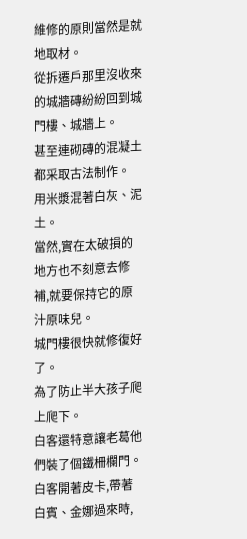維修的原則當然是就地取材。
從拆遷戶那里沒收來的城牆磚紛紛回到城門樓、城牆上。
甚至連砌磚的混凝土都采取古法制作。
用米漿混著白灰、泥土。
當然,實在太破損的地方也不刻意去修補,就要保持它的原汁原味兒。
城門樓很快就修復好了。
為了防止半大孩子爬上爬下。
白客還特意讓老葛他們裝了個鐵柵欄門。
白客開著皮卡,帶著白賓、金娜過來時,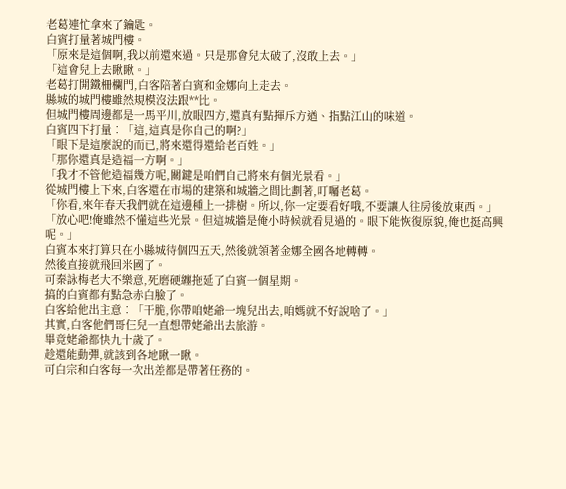老葛連忙拿來了鑰匙。
白賓打量著城門樓。
「原來是這個啊,我以前還來過。只是那會兒太破了,沒敢上去。」
「這會兒上去瞅瞅。」
老葛打開鐵柵欄門,白客陪著白賓和金娜向上走去。
縣城的城門樓雖然規模沒法跟**比。
但城門樓周邊都是一馬平川,放眼四方,還真有點揮斥方遒、指點江山的味道。
白賓四下打量︰「這,這真是你自己的啊?」
「眼下是這麼說的而已,將來還得還給老百姓。」
「那你還真是造福一方啊。」
「我才不管他造福幾方呢,關鍵是咱們自己將來有個光景看。」
從城門樓上下來,白客還在市場的建築和城牆之間比劃著,叮囑老葛。
「你看,來年春天我們就在這邊種上一排樹。所以,你一定要看好哦,不要讓人往房後放東西。」
「放心吧!俺雖然不懂這些光景。但這城牆是俺小時候就看見過的。眼下能恢復原貌,俺也挺高興呢。」
白賓本來打算只在小縣城待個四五天,然後就領著金娜全國各地轉轉。
然後直接就飛回米國了。
可秦詠梅老大不樂意,死磨硬纏拖延了白賓一個星期。
搞的白賓都有點急赤白臉了。
白客給他出主意︰「干脆,你帶咱姥爺一塊兒出去,咱媽就不好說啥了。」
其實,白客他們哥仨兒一直想帶姥爺出去旅游。
畢竟姥爺都快九十歲了。
趁還能動彈,就該到各地瞅一瞅。
可白宗和白客每一次出差都是帶著任務的。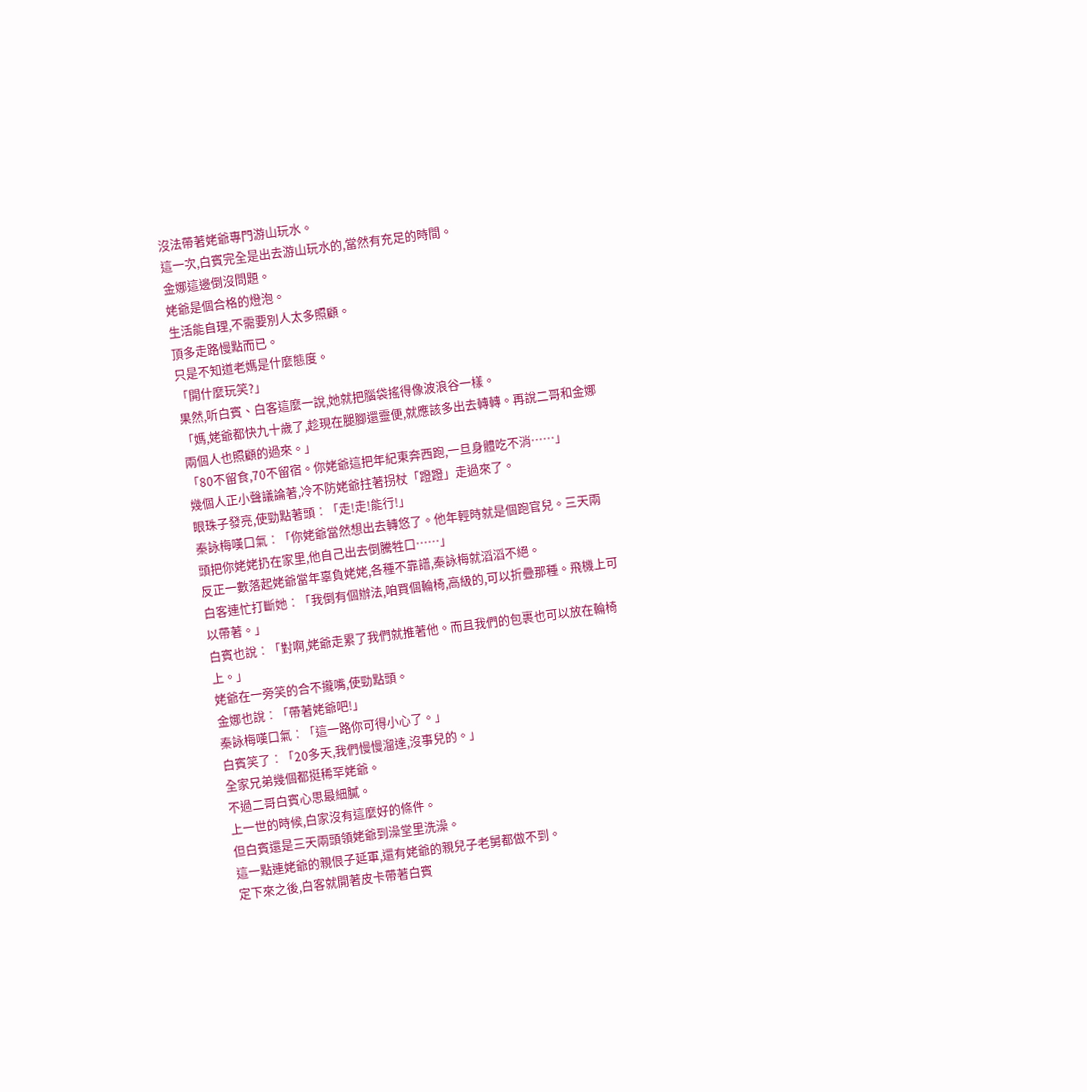沒法帶著姥爺專門游山玩水。
這一次,白賓完全是出去游山玩水的,當然有充足的時間。
金娜這邊倒沒問題。
姥爺是個合格的燈泡。
生活能自理,不需要別人太多照顧。
頂多走路慢點而已。
只是不知道老媽是什麼態度。
「開什麼玩笑?」
果然,听白賓、白客這麼一說,她就把腦袋搖得像波浪谷一樣。
「媽,姥爺都快九十歲了,趁現在腿腳還靈便,就應該多出去轉轉。再說二哥和金娜兩個人也照顧的過來。」
「80不留食,70不留宿。你姥爺這把年紀東奔西跑,一旦身體吃不消……」
幾個人正小聲議論著,冷不防姥爺拄著拐杖「蹬蹬」走過來了。
眼珠子發亮,使勁點著頭︰「走!走!能行!」
秦詠梅嘆口氣︰「你姥爺當然想出去轉悠了。他年輕時就是個跑官兒。三天兩頭把你姥姥扔在家里,他自己出去倒騰牲口……」
反正一數落起姥爺當年辜負姥姥,各種不靠譜,秦詠梅就滔滔不絕。
白客連忙打斷她︰「我倒有個辦法,咱買個輪椅,高級的,可以折疊那種。飛機上可以帶著。」
白賓也說︰「對啊,姥爺走累了我們就推著他。而且我們的包裹也可以放在輪椅上。」
姥爺在一旁笑的合不攏嘴,使勁點頭。
金娜也說︰「帶著姥爺吧!」
秦詠梅嘆口氣︰「這一路你可得小心了。」
白賓笑了︰「20多天,我們慢慢溜達,沒事兒的。」
全家兄弟幾個都挺稀罕姥爺。
不過二哥白賓心思最細膩。
上一世的時候,白家沒有這麼好的條件。
但白賓還是三天兩頭領姥爺到澡堂里洗澡。
這一點連姥爺的親佷子延軍,還有姥爺的親兒子老舅都做不到。
定下來之後,白客就開著皮卡帶著白賓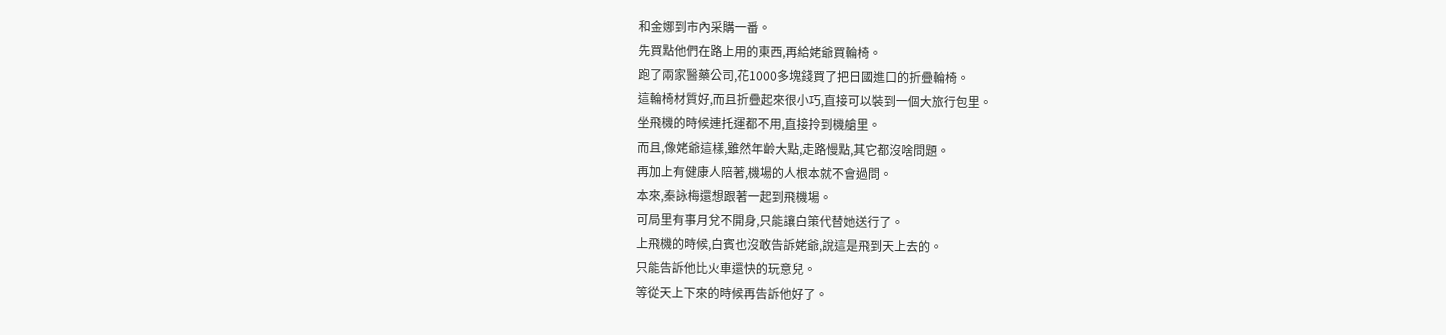和金娜到市內采購一番。
先買點他們在路上用的東西,再給姥爺買輪椅。
跑了兩家醫藥公司,花1000多塊錢買了把日國進口的折疊輪椅。
這輪椅材質好,而且折疊起來很小巧,直接可以裝到一個大旅行包里。
坐飛機的時候連托運都不用,直接拎到機艙里。
而且,像姥爺這樣,雖然年齡大點,走路慢點,其它都沒啥問題。
再加上有健康人陪著,機場的人根本就不會過問。
本來,秦詠梅還想跟著一起到飛機場。
可局里有事月兌不開身,只能讓白策代替她送行了。
上飛機的時候,白賓也沒敢告訴姥爺,說這是飛到天上去的。
只能告訴他比火車還快的玩意兒。
等從天上下來的時候再告訴他好了。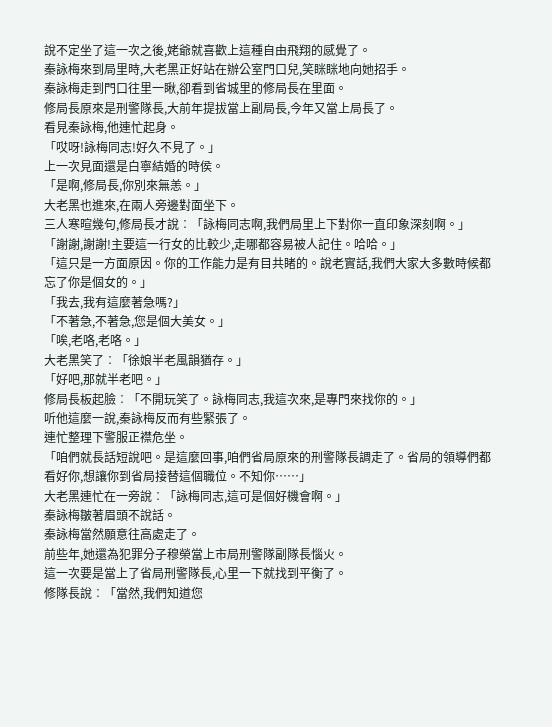說不定坐了這一次之後,姥爺就喜歡上這種自由飛翔的感覺了。
秦詠梅來到局里時,大老黑正好站在辦公室門口兒,笑眯眯地向她招手。
秦詠梅走到門口往里一瞅,卻看到省城里的修局長在里面。
修局長原來是刑警隊長,大前年提拔當上副局長,今年又當上局長了。
看見秦詠梅,他連忙起身。
「哎呀!詠梅同志!好久不見了。」
上一次見面還是白寧結婚的時侯。
「是啊,修局長,你別來無恙。」
大老黑也進來,在兩人旁邊對面坐下。
三人寒暄幾句,修局長才說︰「詠梅同志啊,我們局里上下對你一直印象深刻啊。」
「謝謝,謝謝!主要這一行女的比較少,走哪都容易被人記住。哈哈。」
「這只是一方面原因。你的工作能力是有目共睹的。說老實話,我們大家大多數時候都忘了你是個女的。」
「我去,我有這麼著急嗎?」
「不著急,不著急,您是個大美女。」
「唉,老咯,老咯。」
大老黑笑了︰「徐娘半老風韻猶存。」
「好吧,那就半老吧。」
修局長板起臉︰「不開玩笑了。詠梅同志,我這次來,是專門來找你的。」
听他這麼一說,秦詠梅反而有些緊張了。
連忙整理下警服正襟危坐。
「咱們就長話短說吧。是這麼回事,咱們省局原來的刑警隊長調走了。省局的領導們都看好你,想讓你到省局接替這個職位。不知你……」
大老黑連忙在一旁說︰「詠梅同志,這可是個好機會啊。」
秦詠梅皺著眉頭不說話。
秦詠梅當然願意往高處走了。
前些年,她還為犯罪分子穆榮當上市局刑警隊副隊長惱火。
這一次要是當上了省局刑警隊長,心里一下就找到平衡了。
修隊長說︰「當然,我們知道您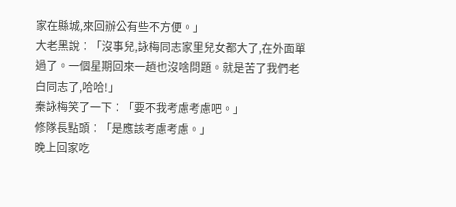家在縣城,來回辦公有些不方便。」
大老黑說︰「沒事兒,詠梅同志家里兒女都大了,在外面單過了。一個星期回來一趟也沒啥問題。就是苦了我們老白同志了,哈哈!」
秦詠梅笑了一下︰「要不我考慮考慮吧。」
修隊長點頭︰「是應該考慮考慮。」
晚上回家吃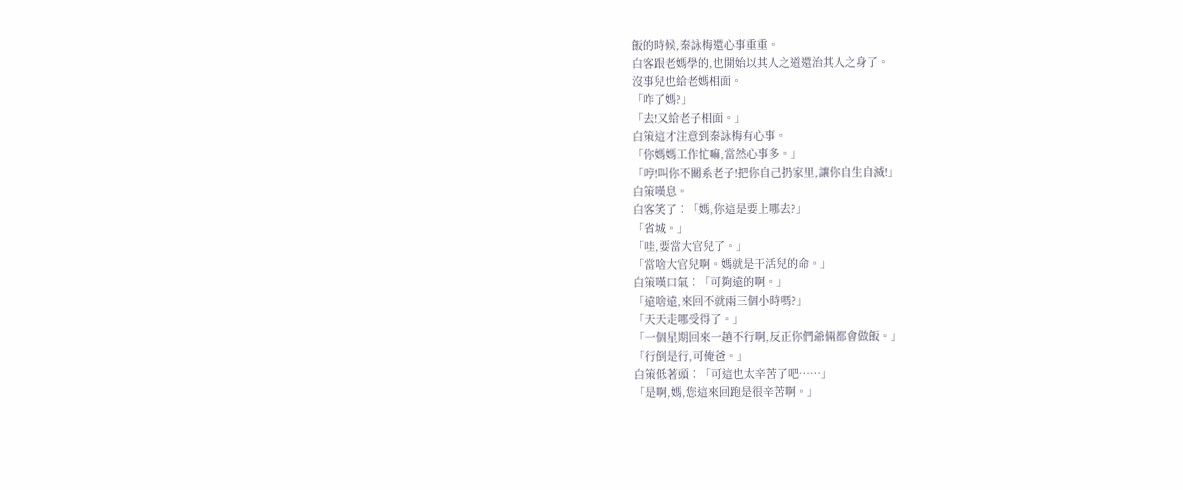飯的時候,秦詠梅還心事重重。
白客跟老媽學的,也開始以其人之道還治其人之身了。
沒事兒也給老媽相面。
「咋了媽?」
「去!又給老子相面。」
白策這才注意到秦詠梅有心事。
「你媽媽工作忙嘛,當然心事多。」
「哼!叫你不關系老子!把你自己扔家里,讓你自生自滅!」
白策嘆息。
白客笑了︰「媽,你這是要上哪去?」
「省城。」
「哇,要當大官兒了。」
「當啥大官兒啊。媽就是干活兒的命。」
白策嘆口氣︰「可夠遠的啊。」
「遠啥遠,來回不就兩三個小時嗎?」
「天天走哪受得了。」
「一個星期回來一趟不行啊,反正你們爺倆都會做飯。」
「行倒是行,可俺爸。」
白策低著頭︰「可這也太辛苦了吧……」
「是啊,媽,您這來回跑是很辛苦啊。」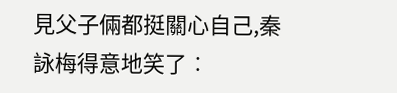見父子倆都挺關心自己,秦詠梅得意地笑了︰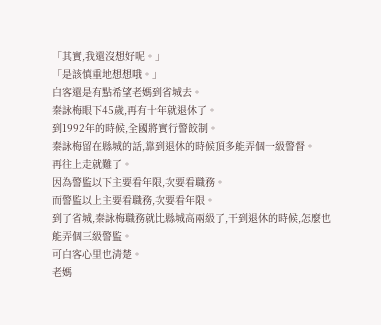「其實,我還沒想好呢。」
「是該慎重地想想哦。」
白客還是有點希望老媽到省城去。
秦詠梅眼下45歲,再有十年就退休了。
到1992年的時候,全國將實行警餃制。
秦詠梅留在縣城的話,靠到退休的時候頂多能弄個一級警督。
再往上走就難了。
因為警監以下主要看年限,次要看職務。
而警監以上主要看職務,次要看年限。
到了省城,秦詠梅職務就比縣城高兩級了,干到退休的時候,怎麼也能弄個三級警監。
可白客心里也清楚。
老媽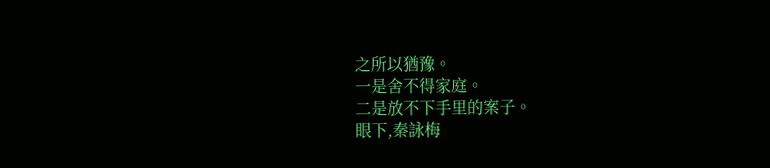之所以猶豫。
一是舍不得家庭。
二是放不下手里的案子。
眼下,秦詠梅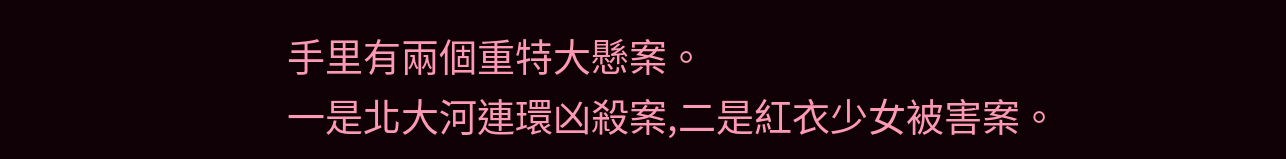手里有兩個重特大懸案。
一是北大河連環凶殺案,二是紅衣少女被害案。